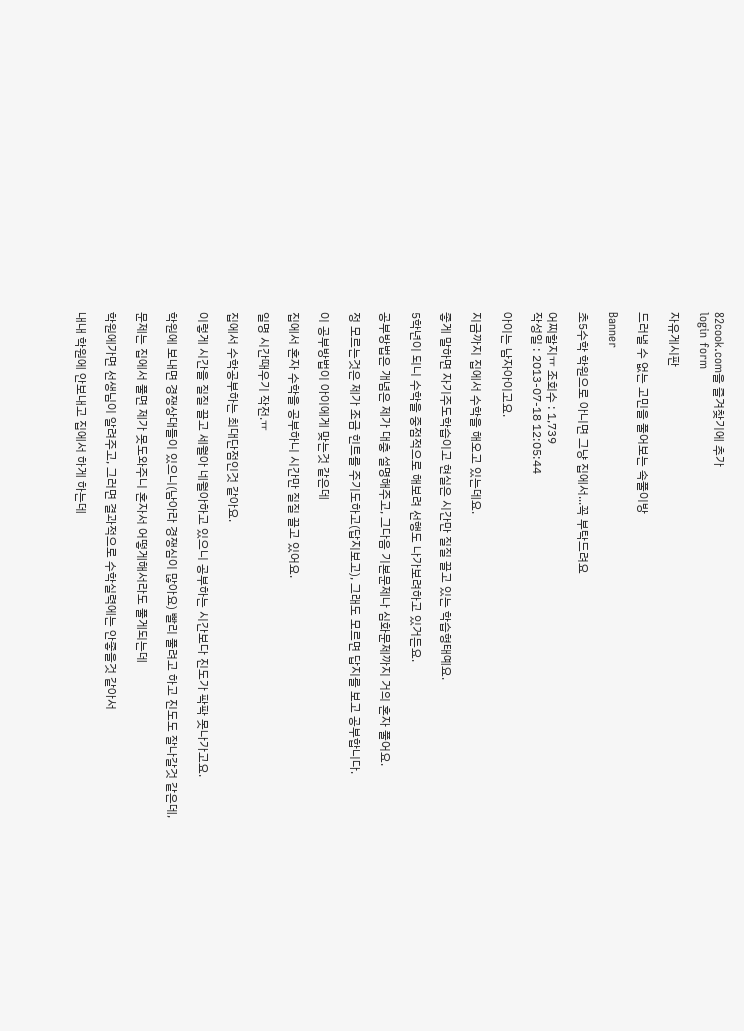82cook.com을 즐겨찾기에 추가
login form

자유게시판

드러낼 수 없는 고민을 풀어보는 속풀이방

Banner

초5수학 학원으로 아니면 그냥 집에서...꼭 부탁드려요

어찌할지ㅠ 조회수 : 1,739
작성일 : 2013-07-18 12:05:44

아이는 남자아이고요.

지금까지 집에서 수학을 해오고 있는데요.

좋게 말하면 자기주도학습이고 현실은 시간만 질질 끌고 있는 학습형태예요.

5학년이 되니 수학을 중점적으로 해보려 선행도 나가보려하고 있거든요.

공부방법은 개념은 제가 대충 설명해주고, 그다음 기본문제나 심화문제까지 거의 혼자 풀어요.

정 모르는것은 제가 조금 힌트를 주기도하고(답지보고), 그래도 모르면 답지를 보고 공부합니다.

이 공부방법이 아이에게 맞는것 같은데

집에서 혼자 수학을 공부하니 시간만 질질 끌고 있어요.

일명 시간때우기 작전.ㅠ

집에서 수학공부하는 최대단점인것 같아요.

이렇게 시간을 질질 끌고 세월아 네월아하고 있으니 공부하는 시간보다 진도가 팍팍 못나가고요.

학원에 보내면 경쟁상대들이 있으니(남아라 경쟁심이 많아요) 빨리 풀려고 하고 진도도 잘나갈것 같은데,

문제는 집에서 풀면 제가 못도와주니 혼자서 어떻게해서라도 풀게되는데

학원에가면 선생님이 알려주고, 그러면 결과적으로 수학실력에는 안좋을것 같아서

내내 학원에 안보내고 집에서 하게 하는데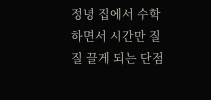정녕 집에서 수학하면서 시간만 질질 끌게 되는 단점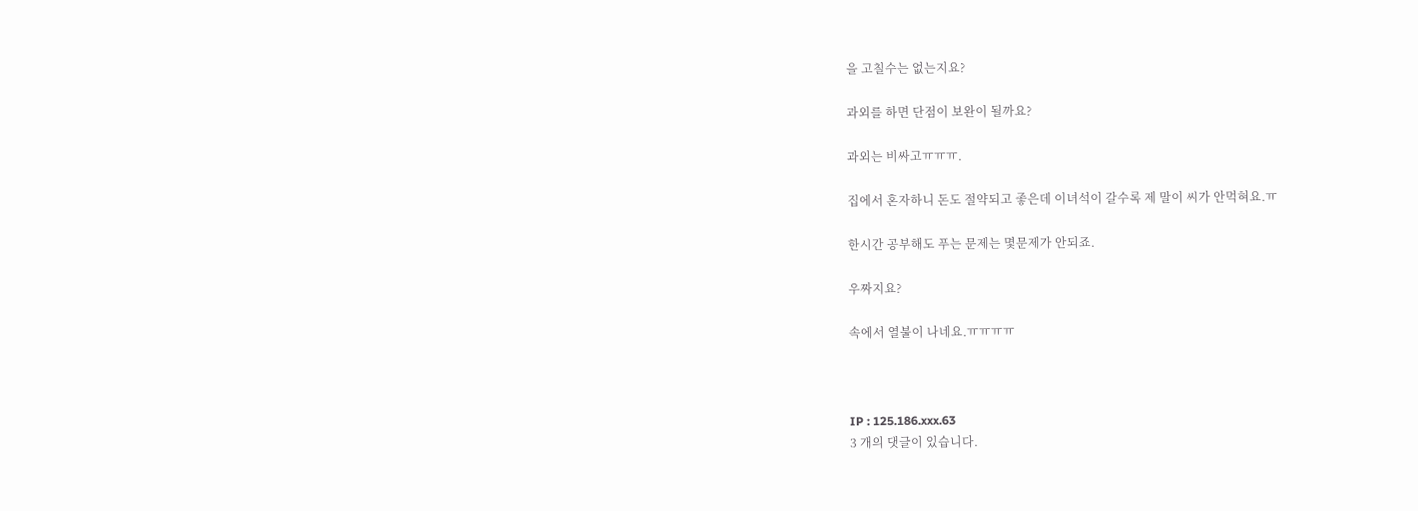을 고칠수는 없는지요?

과외를 하면 단점이 보완이 될까요?

과외는 비싸고ㅠㅠㅠ.

집에서 혼자하니 돈도 절약되고 좋은데 이녀석이 갈수록 제 말이 씨가 안먹혀요.ㅠ

한시간 공부해도 푸는 문제는 몇문제가 안되죠.

우짜지요?

속에서 열불이 나네요.ㅠㅠㅠㅠ



IP : 125.186.xxx.63
3 개의 댓글이 있습니다.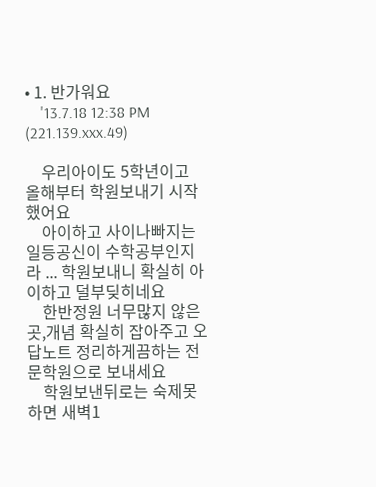• 1. 반가워요
    '13.7.18 12:38 PM (221.139.xxx.49)

    우리아이도 5학년이고 올해부터 학원보내기 시작했어요
    아이하고 사이나빠지는 일등공신이 수학공부인지라 ... 학원보내니 확실히 아이하고 덜부딪히네요
    한반정원 너무많지 않은곳,개념 확실히 잡아주고 오답노트 정리하게끔하는 전문학원으로 보내세요
    학원보낸뒤로는 숙제못하면 새벽1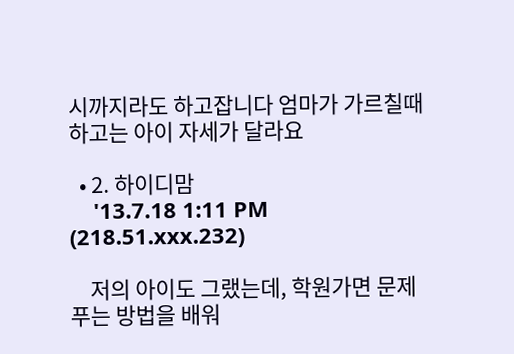시까지라도 하고잡니다 엄마가 가르칠때하고는 아이 자세가 달라요

  • 2. 하이디맘
    '13.7.18 1:11 PM (218.51.xxx.232)

    저의 아이도 그랬는데, 학원가면 문제푸는 방법을 배워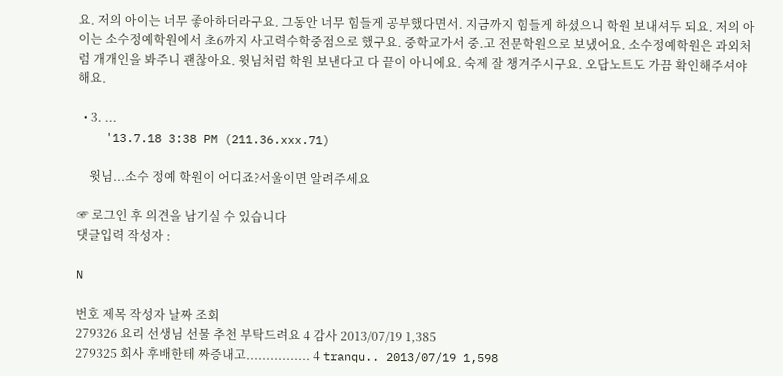요. 저의 아이는 너무 좋아하더라구요. 그동안 너무 힘들게 공부했다면서. 지금까지 힘들게 하셨으니 학원 보내셔두 되요. 저의 아이는 소수정예학원에서 초6까지 사고력수학중점으로 했구요. 중학교가서 중.고 전문학원으로 보냈어요. 소수정예학원은 과외처럼 개개인을 봐주니 괜찮아요. 윗님처럼 학원 보낸다고 다 끝이 아니에요. 숙제 잘 챙겨주시구요. 오답노트도 가끔 확인해주셔야 해요.

  • 3. ...
    '13.7.18 3:38 PM (211.36.xxx.71)

    윗님...소수 정예 학원이 어디죠?서울이면 알려주세요

☞ 로그인 후 의견을 남기실 수 있습니다
댓글입력 작성자 :

N

번호 제목 작성자 날짜 조회
279326 요리 선생님 선물 추천 부탁드려요 4 감사 2013/07/19 1,385
279325 회사 후배한테 짜증내고................ 4 tranqu.. 2013/07/19 1,598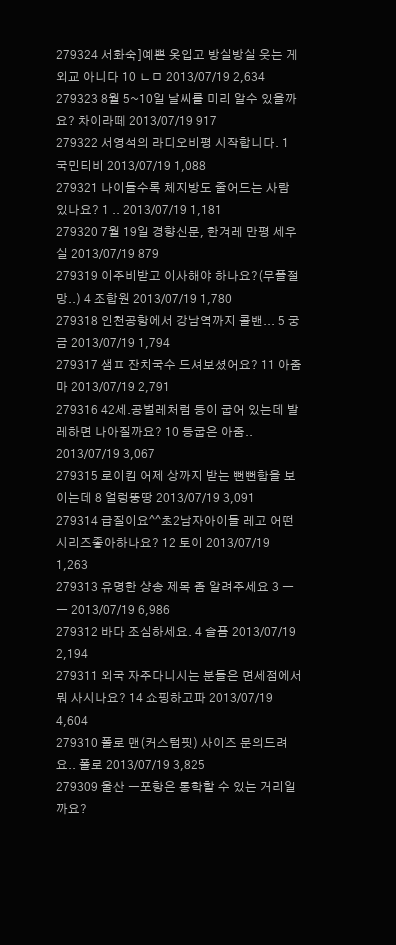279324 서화숙]예쁜 옷입고 방실방실 웃는 게 외교 아니다 10 ㄴㅁ 2013/07/19 2,634
279323 8월 5~10일 날씨를 미리 알수 있을까요? 차이라떼 2013/07/19 917
279322 서영석의 라디오비평 시작합니다. 1 국민티비 2013/07/19 1,088
279321 나이들수록 체지방도 줄어드는 사람 있나요? 1 .. 2013/07/19 1,181
279320 7월 19일 경향신문, 한겨레 만평 세우실 2013/07/19 879
279319 이주비받고 이사해야 하나요?(무플절망..) 4 조합원 2013/07/19 1,780
279318 인천공항에서 강남역까지 콜밴... 5 궁금 2013/07/19 1,794
279317 샘ㅍ 잔치국수 드셔보셨어요? 11 아줌마 2013/07/19 2,791
279316 42세.공벌레처럼 등이 굽어 있는데 발레하면 나아질까요? 10 등굽은 아줌.. 2013/07/19 3,067
279315 로이킴 어제 상까지 받는 뻔뻔함을 보이는데 8 얼렁뚱땅 2013/07/19 3,091
279314 급질이요^^초2남자아이들 레고 어떤시리즈좋아하나요? 12 토이 2013/07/19 1,263
279313 유명한 샹송 제목 좀 알려주세요 3 ㅡㅡ 2013/07/19 6,986
279312 바다 조심하세요. 4 슬픔 2013/07/19 2,194
279311 외국 자주다니시는 분들은 면세점에서 뭐 사시나요? 14 쇼핑하고파 2013/07/19 4,604
279310 폴로 맨(커스텀핏) 사이즈 문의드려요.. 폴로 2013/07/19 3,825
279309 울산 ㅡ포항은 통학할 수 있는 거리일까요?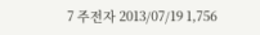7 주전자 2013/07/19 1,756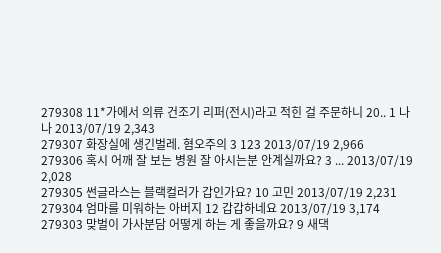279308 11*가에서 의류 건조기 리퍼(전시)라고 적힌 걸 주문하니 20.. 1 나나 2013/07/19 2,343
279307 화장실에 생긴벌레. 혐오주의 3 123 2013/07/19 2,966
279306 혹시 어깨 잘 보는 병원 잘 아시는분 안계실까요? 3 ... 2013/07/19 2,028
279305 썬글라스는 블랙컬러가 갑인가요? 10 고민 2013/07/19 2,231
279304 엄마를 미워하는 아버지 12 갑갑하네요 2013/07/19 3,174
279303 맞벌이 가사분담 어떻게 하는 게 좋을까요? 9 새댁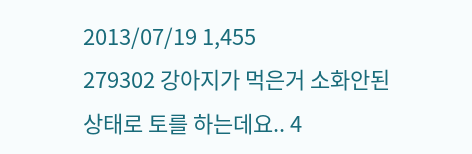2013/07/19 1,455
279302 강아지가 먹은거 소화안된상태로 토를 하는데요.. 4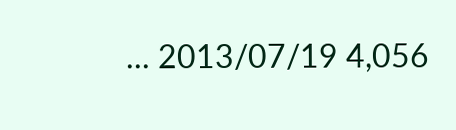... 2013/07/19 4,056